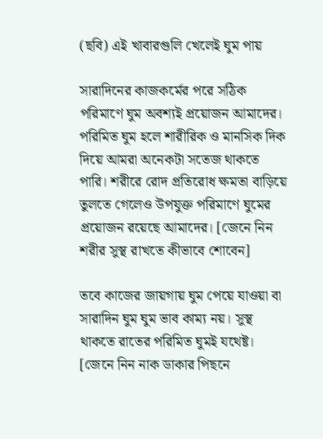(ছবি) এই খাবারগুলি খেলেই ঘুম পায়

সারাদিনের কাজকর্মের পরে সঠিক পরিমাণে ঘুম অবশ্যই প্রয়োজন আমাদের। পরিমিত ঘুম হলে শারীরিক ও মানসিক দিক দিয়ে আমরা অনেকটা সতেজ থাকতে পারি। শরীরে রোদ প্রতিরোধ ক্ষমতা বাড়িয়ে তুলতে গেলেও উপযুক্ত পরিমাণে ঘুমের প্রয়োজন রয়েছে আমাদের। [জেনে নিন শরীর সুস্থ রাখতে কীভাবে শোবেন]

তবে কাজের জায়গায় ঘুম পেয়ে যাওয়া বা সারাদিন ঘুম ঘুম ভাব কাম্য নয়। সুস্থ থাকতে রাতের পরিমিত ঘুমই যথেষ্ট। [জেনে নিন নাক ডাকার পিছনে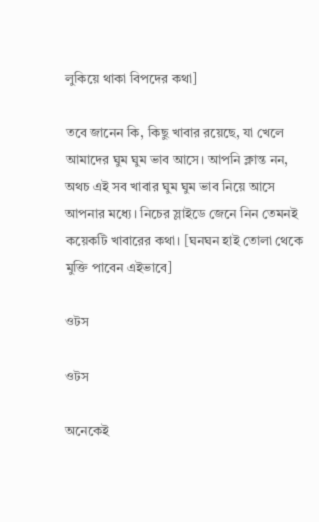লুকিয়ে থাকা বিপদের কথা]

তবে জানেন কি, কিছু খাবার রয়েছে, যা খেলে আমাদের ঘুম ঘুম ভাব আসে। আপনি ক্লান্ত নন, অথচ এই সব খাবার ঘুম ঘুম ভাব নিয়ে আসে আপনার মধ্যে। নিচের স্লাইডে জেনে নিন তেমনই কয়েকটি খাবারের কথা। [ঘনঘন হাই তোলা থেকে মুক্তি পাবেন এইভাবে]

ওটস

ওটস

অনেকেই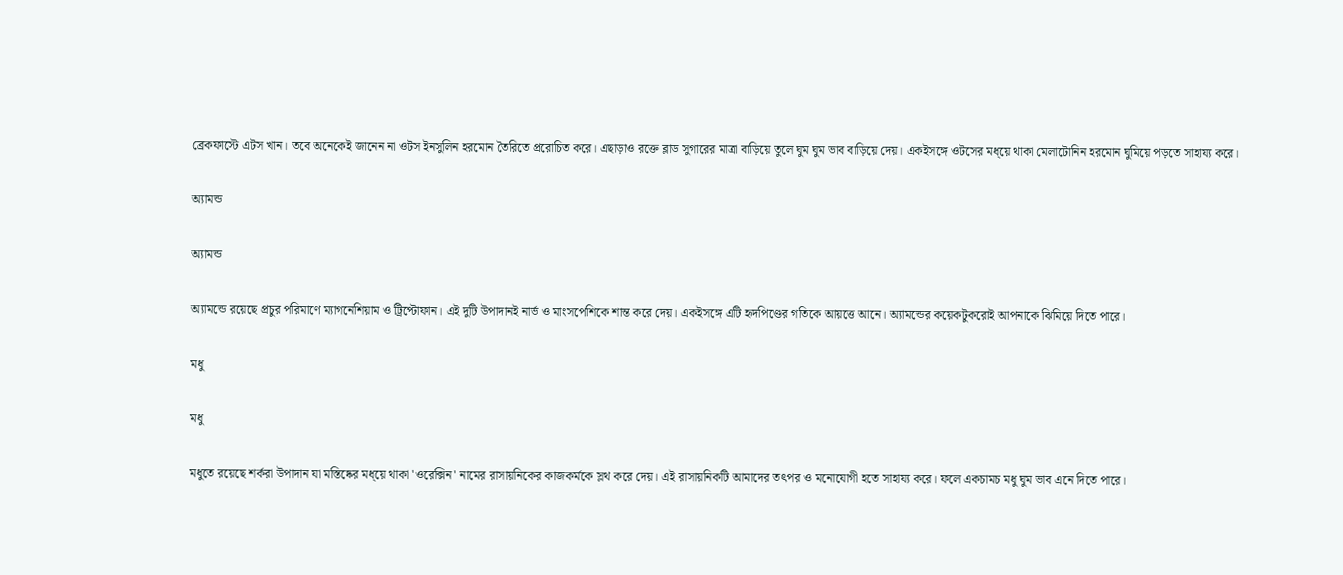ব্রেকফাস্টে এটস খান। তবে অনেকেই জানেন না ওটস ইনসুলিন হরমোন তৈরিতে প্ররোচিত করে। এছাড়াও রক্তে ব্লাড সুগারের মাত্রা বাড়িয়ে তুলে ঘুম ঘুম ভাব বাড়িয়ে দেয়। একইসঙ্গে ওটসের মধ্য়ে থাকা মেলাটোনিন হরমোন ঘুমিয়ে পড়তে সাহায্য করে।

অ্যামন্ড

অ্যামন্ড

অ্যামন্ডে রয়েছে প্রচুর পরিমাণে ম্যাগনেশিয়াম ও ট্রিপ্টোফান। এই দুটি উপাদানই নার্ভ ও মাংসপেশিকে শান্ত করে দেয়। একইসঙ্গে এটি হৃদপিণ্ডের গতিকে আয়ত্তে আনে। অ্যামন্ডের কয়েকটুকরোই আপনাকে ঝিমিয়ে দিতে পারে।

মধু

মধু

মধুতে রয়েছে শর্করা উপাদান যা মস্তিষ্কের মধ্য়ে থাকা 'ওরেক্সিন' নামের রাসায়নিকের কাজকর্মকে স্লথ করে দেয়। এই রাসায়নিকটি আমাদের তৎপর ও মনোযোগী হতে সাহায্য করে। ফলে একচামচ মধু ঘুম ভাব এনে দিতে পারে।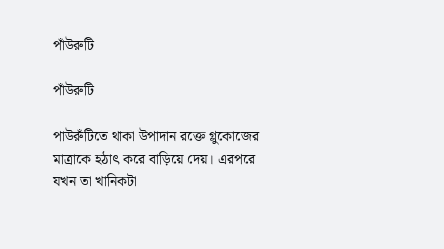পাঁউরুটি

পাঁউরুটি

পাউরুঁটিতে থাকা উপাদান রক্তে গ্লুকোজের মাত্রাকে হঠাৎ করে বাড়িয়ে দেয়। এরপরে যখন তা খানিকটা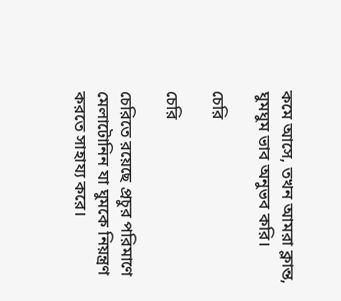কমে আসে, তখন আমরা ক্লান্ত, ঘুমঘুম ভাব অনুভব করি।

চেরি

চেরি

চেরিতে রয়েছে প্রচুর পরিমাণে মেলাটোনিন যা ঘুমকে নিয়ন্ত্রণ করতে সাহায্য করে।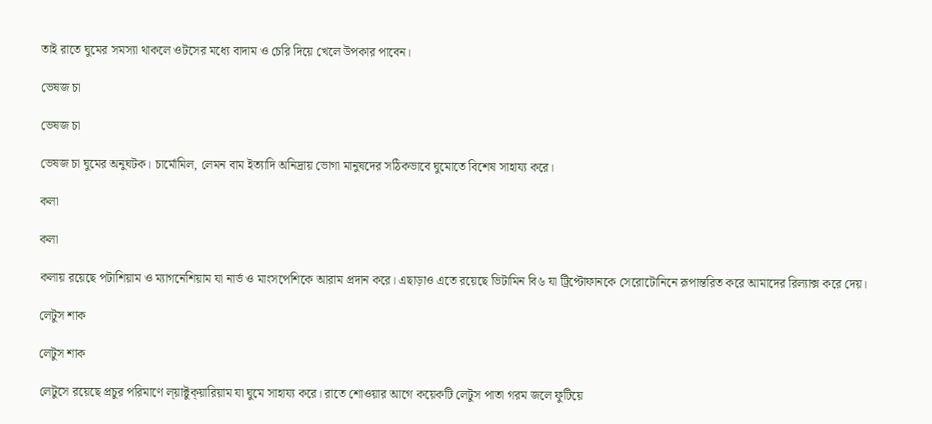তাই রাতে ঘুমের সমস্যা থাকলে ওটসের মধ্যে বাদাম ও চেরি দিয়ে খেলে উপকার পাবেন।

ভেষজ চা

ভেষজ চা

ভেষজ চা ঘুমের অনুঘটক। চার্মোমিল, লেমন বাম ইত্যাদি অনিদ্রায় ভোগা মানুষদের সঠিকভাবে ঘুমোতে বিশেষ সাহায্য করে।

কলা

কলা

কলায় রয়েছে পটাশিয়াম ও ম্যাগনেশিয়াম যা নার্ভ ও মাংসপেশিকে আরাম প্রদান করে। এছাড়াও এতে রয়েছে ভিটামিন বি৬ যা ট্রিপ্টোফানকে সেরোটোনিনে রূপান্তরিত করে আমাদের রিল্যাক্স করে দেয়।

লেটুস শাক

লেটুস শাক

লেটুসে রয়েছে প্রচুর পরিমাণে ল্য়াক্টুক্য়ারিয়াম যা ঘুমে সাহায্য করে। রাতে শোওয়ার আগে কয়েকটি লেটুস পাতা গরম জলে ফুটিয়ে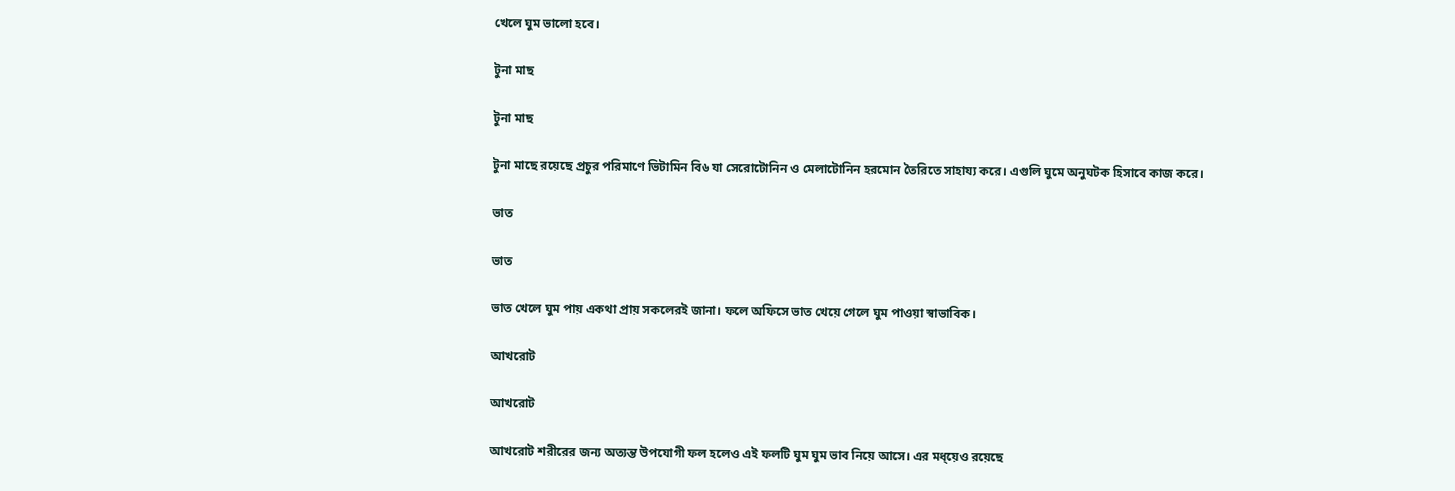খেলে ঘুম ভালো হবে।

টুনা মাছ

টুনা মাছ

টুনা মাছে রয়েছে প্রচুর পরিমাণে ভিটামিন বি৬ যা সেরোটোনিন ও মেলাটোনিন হরমোন তৈরিতে সাহায্য করে। এগুলি ঘুমে অনুঘটক হিসাবে কাজ করে।

ভাত

ভাত

ভাত খেলে ঘুম পায় একথা প্রায় সকলেরই জানা। ফলে অফিসে ভাত খেয়ে গেলে ঘুম পাওয়া স্বাভাবিক।

আখরোট

আখরোট

আখরোট শরীরের জন্য অত্যন্ত উপযোগী ফল হলেও এই ফলটি ঘুম ঘুম ভাব নিয়ে আসে। এর মধ্য়েও রয়েছে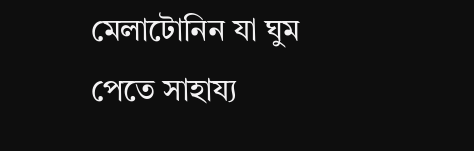মেলাটোনিন যা ঘুম পেতে সাহায্য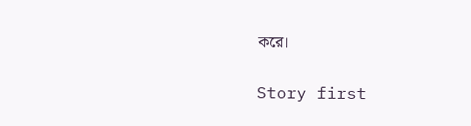করে।

Story first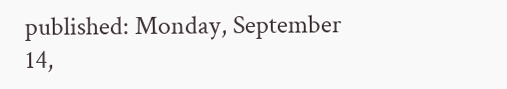published: Monday, September 14,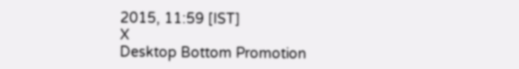2015, 11:59 [IST]
X
Desktop Bottom Promotion